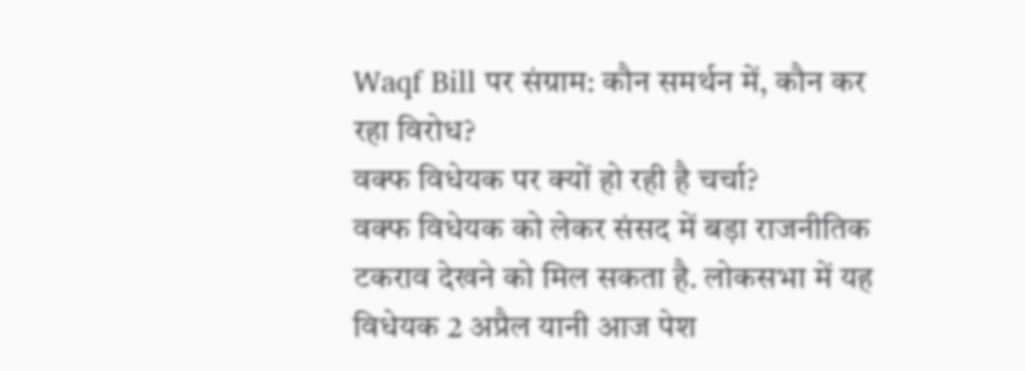Waqf Bill पर संग्राम: कौन समर्थन में, कौन कर रहा विरोध?
वक्फ विधेयक पर क्यों हो रही है चर्चा?
वक्फ विधेयक को लेकर संसद में बड़ा राजनीतिक टकराव देखने को मिल सकता है. लोकसभा में यह विधेयक 2 अप्रैल यानी आज पेश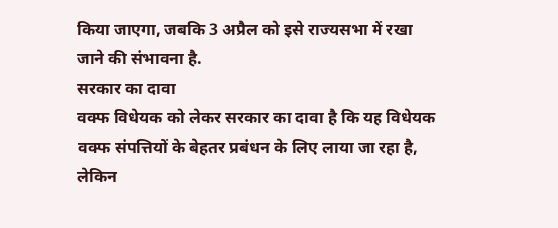किया जाएगा, जबकि 3 अप्रैल को इसे राज्यसभा में रखा जाने की संभावना है.
सरकार का दावा
वक्फ विधेयक को लेकर सरकार का दावा है कि यह विधेयक वक्फ संपत्तियों के बेहतर प्रबंधन के लिए लाया जा रहा है, लेकिन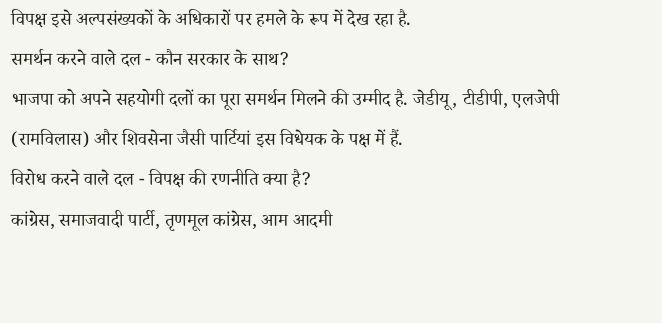विपक्ष इसे अल्पसंख्यकों के अधिकारों पर हमले के रूप में देख रहा है.
समर्थन करने वाले दल - कौन सरकार के साथ?
भाजपा को अपने सहयोगी दलों का पूरा समर्थन मिलने की उम्मीद है. जेडीयू, टीडीपी, एलजेपी (रामविलास) और शिवसेना जैसी पार्टियां इस विधेयक के पक्ष में हैं.
विरोध करने वाले दल - विपक्ष की रणनीति क्या है?
कांग्रेस, समाजवादी पार्टी, तृणमूल कांग्रेस, आम आदमी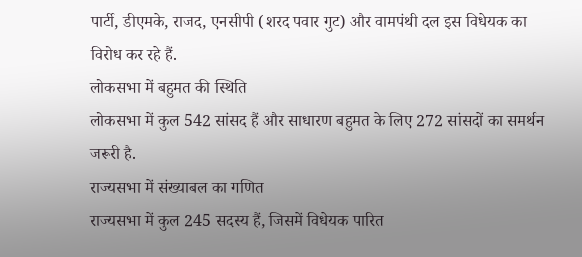पार्टी, डीएमके, राजद, एनसीपी (शरद पवार गुट) और वामपंथी दल इस विधेयक का विरोध कर रहे हैं.
लोकसभा में बहुमत की स्थिति
लोकसभा में कुल 542 सांसद हैं और साधारण बहुमत के लिए 272 सांसदों का समर्थन जरूरी है.
राज्यसभा में संख्याबल का गणित
राज्यसभा में कुल 245 सदस्य हैं, जिसमें विधेयक पारित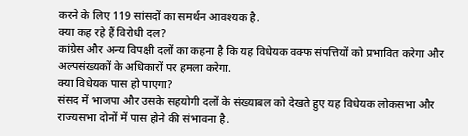करने के लिए 119 सांसदों का समर्थन आवश्यक है.
क्या कह रहे हैं विरोधी दल?
कांग्रेस और अन्य विपक्षी दलों का कहना है कि यह विधेयक वक्फ संपत्तियों को प्रभावित करेगा और अल्पसंख्यकों के अधिकारों पर हमला करेगा.
क्या विधेयक पास हो पाएगा?
संसद में भाजपा और उसके सहयोगी दलों के संख्याबल को देखते हुए यह विधेयक लोकसभा और राज्यसभा दोनों में पास होने की संभावना है.